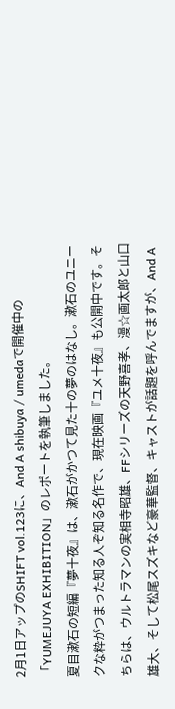2月1日アップのSHIFT vol.123に、And A shibuya / umedaで開催中の「YUMEJUYA EXHIBITION」のレポートを執筆しました。
夏目漱石の短編『夢十夜』は、漱石がかつて見た十の夢のはなし。漱石のユニークな粋がつまった知る人ぞ知る名作で、現在映画『ユメ十夜』も公開中です。そちらは、ウルトラマンの実相寺昭雄、FFシリーズの天野喜孝、漫☆画太郎と山口雄大、そして松尾スズキなど豪華監督、キャストが話題を呼んでますが、And A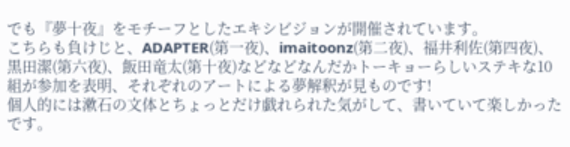でも『夢十夜』をモチーフとしたエキシビジョンが開催されています。
こちらも負けじと、ADAPTER(第一夜)、imaitoonz(第二夜)、福井利佐(第四夜)、黒田潔(第六夜)、飯田竜太(第十夜)などなどなんだかトーキョーらしいステキな10組が参加を表明、それぞれのアートによる夢解釈が見ものです!
個人的には漱石の文体とちょっとだけ戯れられた気がして、書いていて楽しかったです。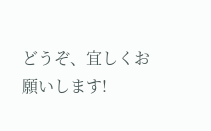どうぞ、宜しくお願いします!